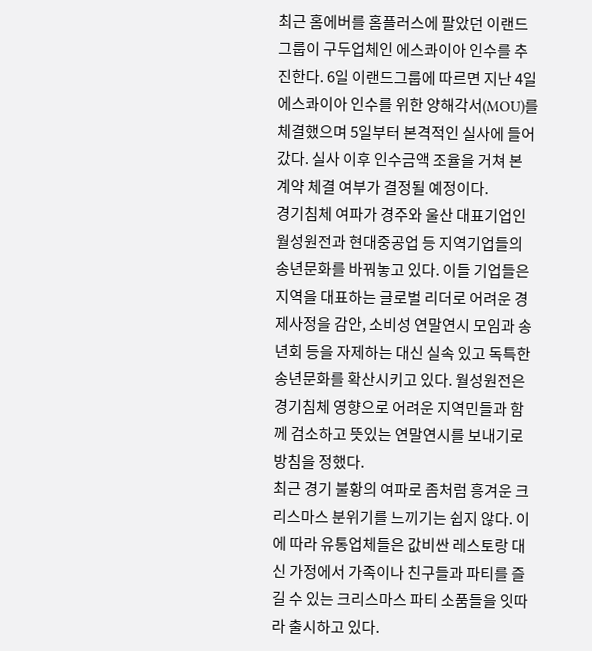최근 홈에버를 홈플러스에 팔았던 이랜드그룹이 구두업체인 에스콰이아 인수를 추진한다. 6일 이랜드그룹에 따르면 지난 4일 에스콰이아 인수를 위한 양해각서(MOU)를 체결했으며 5일부터 본격적인 실사에 들어갔다. 실사 이후 인수금액 조율을 거쳐 본 계약 체결 여부가 결정될 예정이다.
경기침체 여파가 경주와 울산 대표기업인 월성원전과 현대중공업 등 지역기업들의 송년문화를 바꿔놓고 있다. 이들 기업들은 지역을 대표하는 글로벌 리더로 어려운 경제사정을 감안, 소비성 연말연시 모임과 송년회 등을 자제하는 대신 실속 있고 독특한 송년문화를 확산시키고 있다. 월성원전은 경기침체 영향으로 어려운 지역민들과 함께 검소하고 뜻있는 연말연시를 보내기로 방침을 정했다.
최근 경기 불황의 여파로 좀처럼 흥겨운 크리스마스 분위기를 느끼기는 쉽지 않다. 이에 따라 유통업체들은 값비싼 레스토랑 대신 가정에서 가족이나 친구들과 파티를 즐길 수 있는 크리스마스 파티 소품들을 잇따라 출시하고 있다.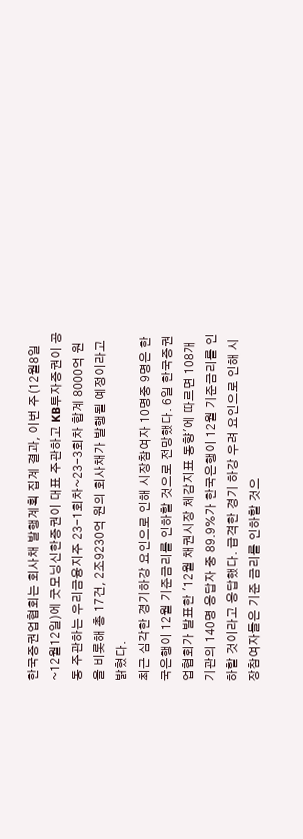한국증권업협회는 회사채 발행계획 집계 결과, 이번 주(12월8일~12월12일)에 굿모닝신한증권이 대표 주관하고 KB투자증권이 공동 주관하는 우리금융지주 23-1회차~23-3회차 합계 8000억 원을 비롯해 총 17건, 2조9230억 원의 회사채가 발행될 예정이라고 밝혔다.
최근 심각한 경기하강 요인으로 인해 시장참여자 10명중 9명은 한국은행이 12월 기준금리를 인하할 것으로 전망했다. 6일 한국증권업협회가 발표한 '12월 채권시장 체감지표 동향'에 따르면 108개 기관의 140명 응답자 중 89.9%가 한국은행이 12월 기준금리를 인하할 것이라고 응답했다. 급격한 경기 하강 우려 요인으로 인해 시장참여자들은 기준 금리를 인하할 것으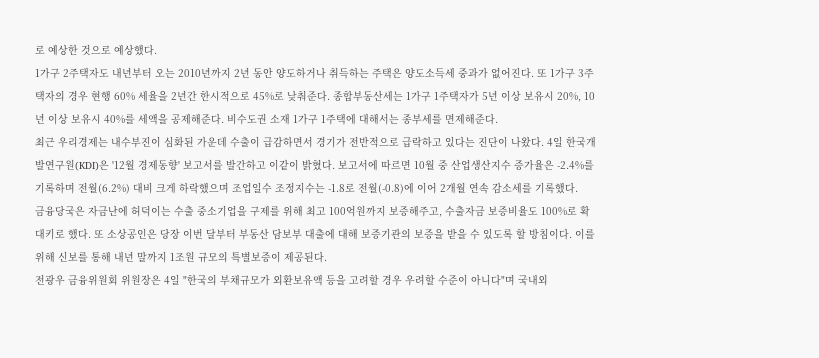로 예상한 것으로 예상했다.
1가구 2주택자도 내년부터 오는 2010년까지 2년 동안 양도하거나 취득하는 주택은 양도소득세 중과가 없어진다. 또 1가구 3주택자의 경우 현행 60% 세율을 2년간 한시적으로 45%로 낮춰준다. 종합부동산세는 1가구 1주택자가 5년 이상 보유시 20%, 10년 이상 보유시 40%를 세액을 공제해준다. 비수도권 소재 1가구 1주택에 대해서는 종부세를 면제해준다.
최근 우리경제는 내수부진이 심화된 가운데 수출이 급감하면서 경기가 전반적으로 급락하고 있다는 진단이 나왔다. 4일 한국개발연구원(KDI)은 '12월 경제동향' 보고서를 발간하고 이같이 밝혔다. 보고서에 따르면 10월 중 산업생산지수 증가율은 -2.4%를 기록하며 전월(6.2%) 대비 크게 하락했으며 조업일수 조정지수는 -1.8로 전월(-0.8)에 이어 2개월 연속 감소세를 기록했다.
금융당국은 자금난에 허덕이는 수출 중소기업을 구제를 위해 최고 100억원까지 보증해주고, 수출자금 보증비율도 100%로 확대키로 했다. 또 소상공인은 당장 이번 달부터 부동산 담보부 대출에 대해 보증기관의 보증을 받을 수 있도록 할 방침이다. 이를 위해 신보를 통해 내년 말까지 1조원 규모의 특별보증이 제공된다.
전광우 금융위원회 위원장은 4일 "한국의 부채규모가 외환보유액 등을 고려할 경우 우려할 수준이 아니다"며 국내외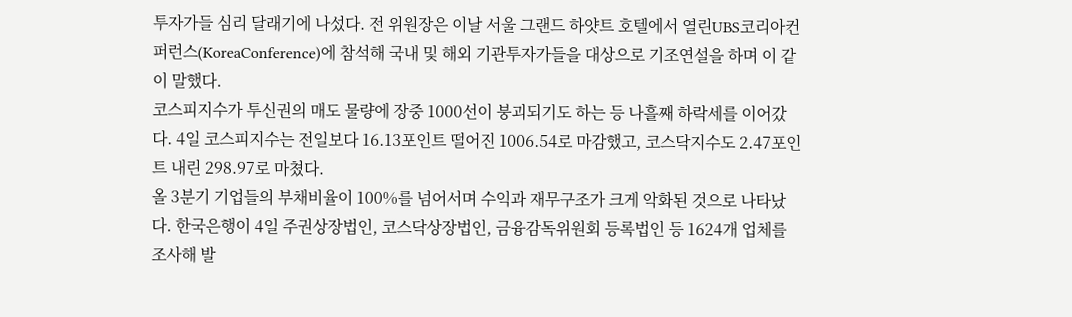투자가들 심리 달래기에 나섰다. 전 위원장은 이날 서울 그랜드 하얏트 호텔에서 열린UBS코리아컨퍼런스(KoreaConference)에 참석해 국내 및 해외 기관투자가들을 대상으로 기조연설을 하며 이 같이 말했다.
코스피지수가 투신권의 매도 물량에 장중 1000선이 붕괴되기도 하는 등 나흘째 하락세를 이어갔다. 4일 코스피지수는 전일보다 16.13포인트 떨어진 1006.54로 마감했고, 코스닥지수도 2.47포인트 내린 298.97로 마쳤다.
올 3분기 기업들의 부채비율이 100%를 넘어서며 수익과 재무구조가 크게 악화된 것으로 나타났다. 한국은행이 4일 주권상장법인, 코스닥상장법인, 금융감독위원회 등록법인 등 1624개 업체를 조사해 발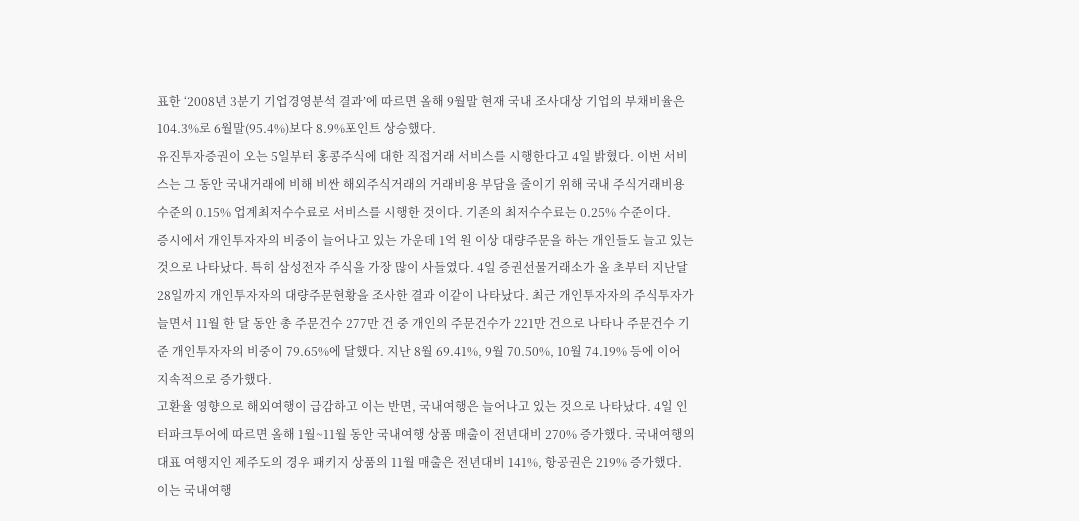표한 ‘2008년 3분기 기업경영분석 결과’에 따르면 올해 9월말 현재 국내 조사대상 기업의 부채비율은 104.3%로 6월말(95.4%)보다 8.9%포인트 상승했다.
유진투자증권이 오는 5일부터 홍콩주식에 대한 직접거래 서비스를 시행한다고 4일 밝혔다. 이번 서비스는 그 동안 국내거래에 비해 비싼 해외주식거래의 거래비용 부담을 줄이기 위해 국내 주식거래비용 수준의 0.15% 업계최저수수료로 서비스를 시행한 것이다. 기존의 최저수수료는 0.25% 수준이다.
증시에서 개인투자자의 비중이 늘어나고 있는 가운데 1억 원 이상 대량주문을 하는 개인들도 늘고 있는 것으로 나타났다. 특히 삼성전자 주식을 가장 많이 사들였다. 4일 증권선물거래소가 올 초부터 지난달 28일까지 개인투자자의 대량주문현황을 조사한 결과 이같이 나타났다. 최근 개인투자자의 주식투자가 늘면서 11월 한 달 동안 총 주문건수 277만 건 중 개인의 주문건수가 221만 건으로 나타나 주문건수 기준 개인투자자의 비중이 79.65%에 달했다. 지난 8월 69.41%, 9월 70.50%, 10월 74.19% 등에 이어 지속적으로 증가했다.
고환율 영향으로 해외여행이 급감하고 이는 반면, 국내여행은 늘어나고 있는 것으로 나타났다. 4일 인터파크투어에 따르면 올해 1월~11월 동안 국내여행 상품 매출이 전년대비 270% 증가했다. 국내여행의 대표 여행지인 제주도의 경우 패키지 상품의 11월 매출은 전년대비 141%, 항공권은 219% 증가했다. 이는 국내여행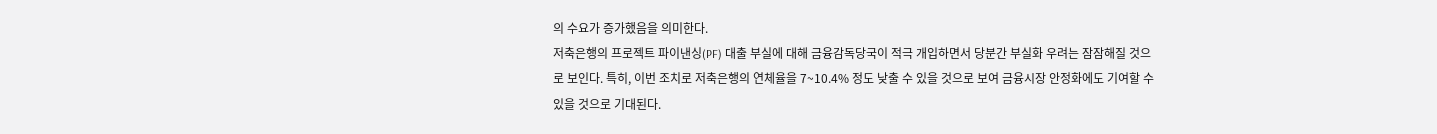의 수요가 증가했음을 의미한다.
저축은행의 프로젝트 파이낸싱(PF) 대출 부실에 대해 금융감독당국이 적극 개입하면서 당분간 부실화 우려는 잠잠해질 것으로 보인다. 특히, 이번 조치로 저축은행의 연체율을 7~10.4% 정도 낮출 수 있을 것으로 보여 금융시장 안정화에도 기여할 수 있을 것으로 기대된다.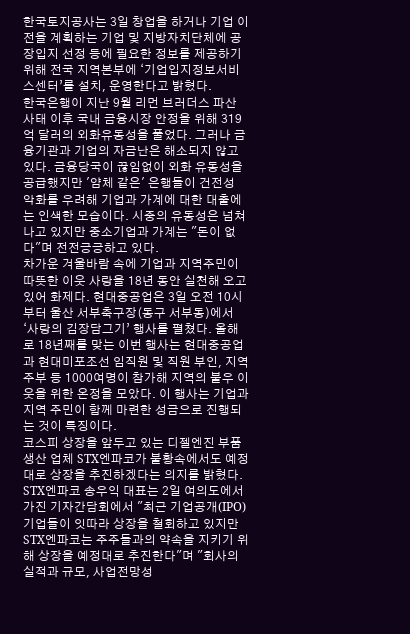한국토지공사는 3일 창업을 하거나 기업 이전을 계획하는 기업 및 지방자치단체에 공장입지 선정 등에 필요한 정보를 제공하기 위해 전국 지역본부에 ‘기업입지정보서비스센터’를 설치, 운영한다고 밝혔다.
한국은행이 지난 9월 리먼 브러더스 파산 사태 이후 국내 금융시장 안정을 위해 319억 달러의 외화유동성을 풀었다. 그러나 금융기관과 기업의 자금난은 해소되지 않고 있다. 금융당국이 끊임없이 외화 유동성을 공급했지만 '얌체 같은' 은행들이 건전성 악화를 우려해 기업과 가계에 대한 대출에는 인색한 모습이다. 시중의 유동성은 넘쳐나고 있지만 중소기업과 가계는 "돈이 없다"며 전전긍긍하고 있다.
차가운 겨울바람 속에 기업과 지역주민이 따뜻한 이웃 사랑을 18년 동안 실천해 오고 있어 화제다. 현대중공업은 3일 오전 10시부터 울산 서부축구장(동구 서부동)에서 ‘사랑의 김장담그기’ 행사를 펼쳤다. 올해로 18년째를 맞는 이번 행사는 현대중공업과 현대미포조선 임직원 및 직원 부인, 지역 주부 등 1000여명이 참가해 지역의 불우 이웃을 위한 온정을 모았다. 이 행사는 기업과 지역 주민이 함께 마련한 성금으로 진행되는 것이 특징이다.
코스피 상장을 앞두고 있는 디젤엔진 부품 생산 업체 STX엔파코가 불황속에서도 예정대로 상장을 추진하겠다는 의지를 밝혔다. STX엔파코 송우익 대표는 2일 여의도에서 가진 기자간담회에서 "최근 기업공개(IPO) 기업들이 잇따라 상장을 철회하고 있지만 STX엔파코는 주주들과의 약속을 지키기 위해 상장을 예정대로 추진한다"며 "회사의 실적과 규모, 사업전망성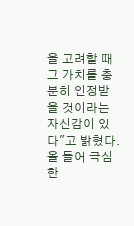을 고려할 때 그 가치를 충분히 인정받을 것이라는 자신감이 있다"고 밝혔다.
올 들어 극심한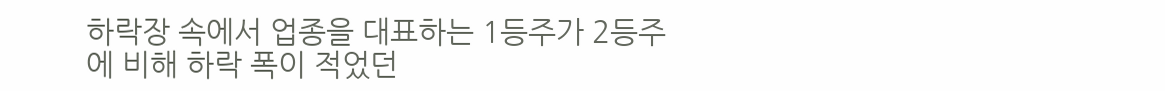하락장 속에서 업종을 대표하는 1등주가 2등주에 비해 하락 폭이 적었던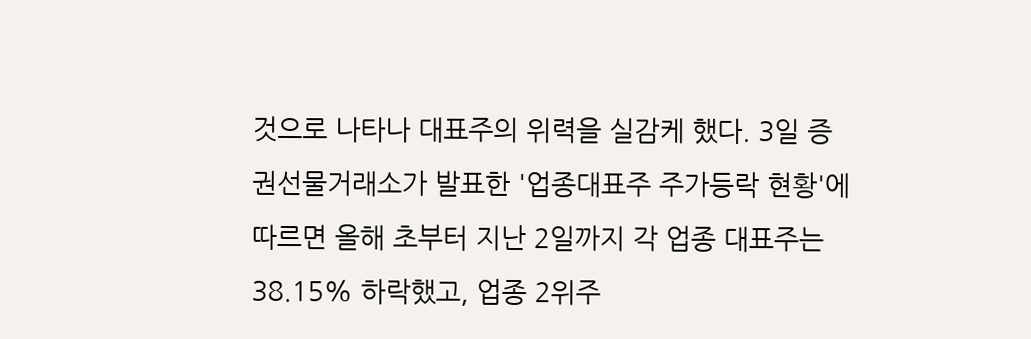것으로 나타나 대표주의 위력을 실감케 했다. 3일 증권선물거래소가 발표한 '업종대표주 주가등락 현황'에 따르면 올해 초부터 지난 2일까지 각 업종 대표주는 38.15% 하락했고, 업종 2위주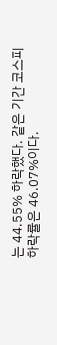는 44.55% 하락했다. 같은 기간 코스피 하락률은 46.07%이다.